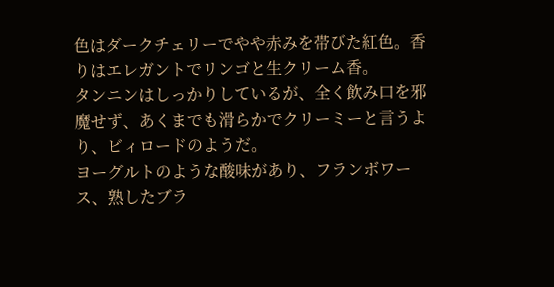色はダークチェリーでやや赤みを帯びた紅色。香りはエレガントでリンゴと生クリーム香。
タンニンはしっかりしているが、全く飲み口を邪魔せず、あくまでも滑らかでクリーミーと言うより、ビィロードのようだ。
ヨーグルトのような酸味があり、フランボワース、熟したブラ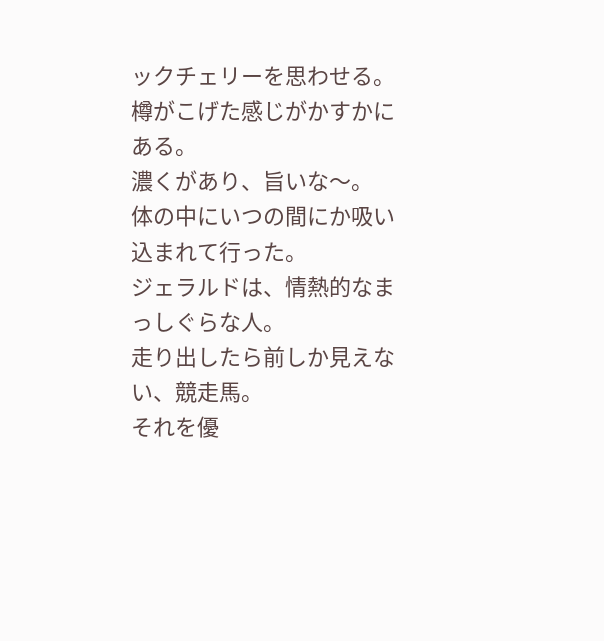ックチェリーを思わせる。樽がこげた感じがかすかにある。
濃くがあり、旨いな〜。
体の中にいつの間にか吸い込まれて行った。
ジェラルドは、情熱的なまっしぐらな人。
走り出したら前しか見えない、競走馬。
それを優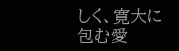しく、寛大に包む愛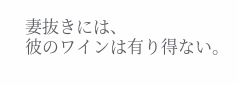妻抜きには、
彼のワインは有り得ない。